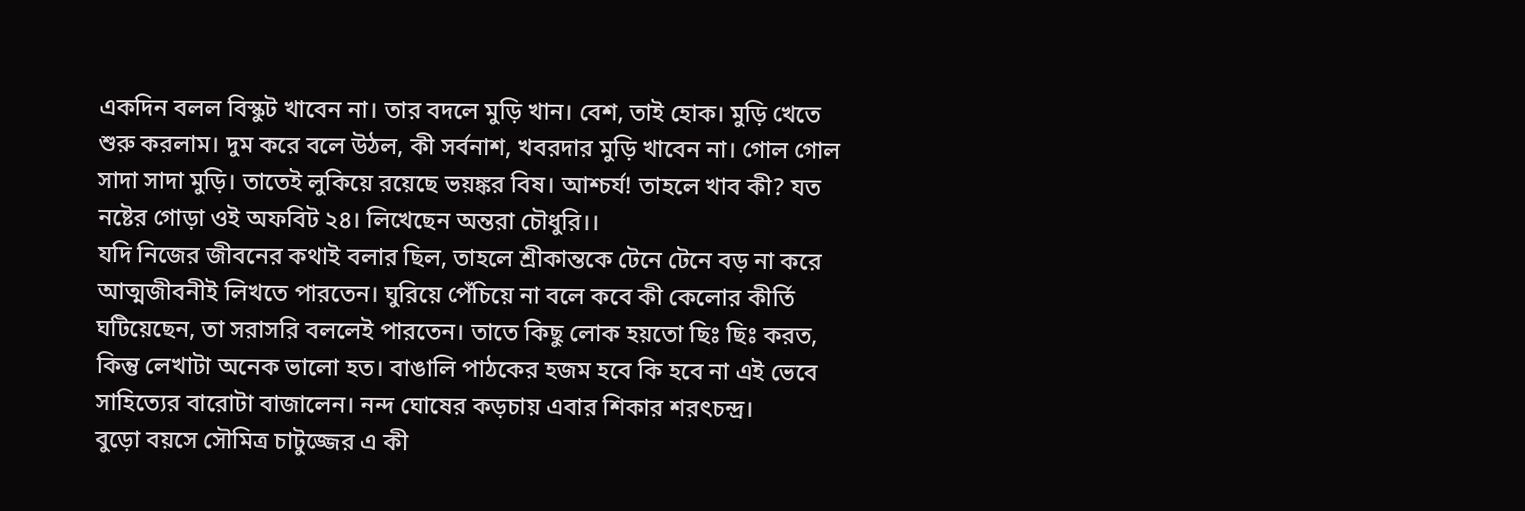একদিন বলল বিস্কুট খাবেন না। তার বদলে মুড়ি খান। বেশ, তাই হোক। মুড়ি খেতে শুরু করলাম। দুম করে বলে উঠল, কী সর্বনাশ, খবরদার মুড়ি খাবেন না। গোল গোল সাদা সাদা মুড়ি। তাতেই লুকিয়ে রয়েছে ভয়ঙ্কর বিষ। আশ্চর্য! তাহলে খাব কী? যত নষ্টের গোড়া ওই অফবিট ২৪। লিখেছেন অন্তরা চৌধুরি।।
যদি নিজের জীবনের কথাই বলার ছিল, তাহলে শ্রীকান্তকে টেনে টেনে বড় না করে আত্মজীবনীই লিখতে পারতেন। ঘুরিয়ে পেঁচিয়ে না বলে কবে কী কেলোর কীর্তি ঘটিয়েছেন, তা সরাসরি বললেই পারতেন। তাতে কিছু লোক হয়তো ছিঃ ছিঃ করত, কিন্তু লেখাটা অনেক ভালো হত। বাঙালি পাঠকের হজম হবে কি হবে না এই ভেবে সাহিত্যের বারোটা বাজালেন। নন্দ ঘোষের কড়চায় এবার শিকার শরৎচন্দ্র।
বুড়ো বয়সে সৌমিত্র চাটুজ্জের এ কী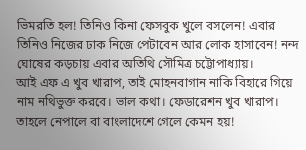ভিমরতি হল! তিনিও কিনা ফেসবুক খুলে বসলেন! এবার তিনিও নিজের ঢাক নিজে পেটাবেন আর লোক হাসাবেন! নন্দ ঘোষের কড়চায় এবার অতিথি সৌমিত্র চট্টোপাধ্যায়।
আই এফ এ খুব খারাপ, তাই মোহনবাগান নাকি বিহারে গিয়ে নাম নথিভুক্ত করবে। ভাল কথা। ফেডারেশন খুব খারাপ। তাহলে নেপালে বা বাংলাদেশে গেলে কেমন হয়!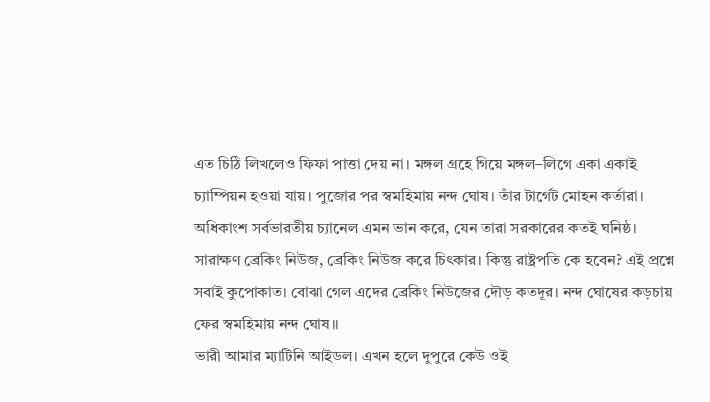এত চিঠি লিখলেও ফিফা পাত্তা দেয় না। মঙ্গল গ্রহে গিয়ে মঙ্গল–লিগে একা একাই চ্যাম্পিয়ন হওয়া যায়। পুজোর পর স্বমহিমায় নন্দ ঘোষ। তাঁর টার্গেট মোহন কর্তারা।
অধিকাংশ সর্বভারতীয় চ্যানেল এমন ভান করে, যেন তারা সরকারের কতই ঘনিষ্ঠ। সারাক্ষণ ব্রেকিং নিউজ, ব্রেকিং নিউজ করে চিৎকার। কিন্তু রাষ্ট্রপতি কে হবেন? এই প্রশ্নে সবাই কুপোকাত। বোঝা গেল এদের ব্রেকিং নিউজের দৌড় কতদূর। নন্দ ঘোষের কড়চায় ফের স্বমহিমায় নন্দ ঘোষ।।
ভারী আমার ম্যাটিনি আইডল। এখন হলে দুপুরে কেউ ওই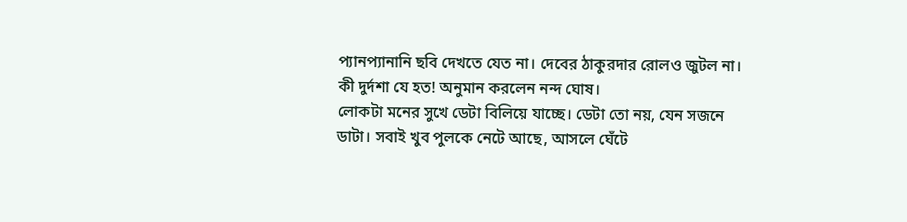প্যানপ্যানানি ছবি দেখতে যেত না। দেবের ঠাকুরদার রোলও জুটল না। কী দুর্দশা যে হত! অনুমান করলেন নন্দ ঘোষ।
লোকটা মনের সুখে ডেটা বিলিয়ে যাচ্ছে। ডেটা তো নয়, যেন সজনে ডাটা। সবাই খুব পুলকে নেটে আছে, আসলে ঘেঁটে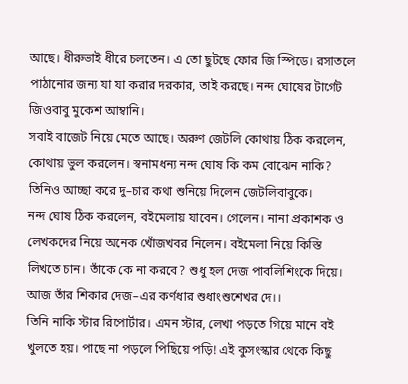আছে। ধীরুভাই ধীরে চলতেন। এ তো ছুটছে ফোর জি স্পিডে। রসাতলে পাঠানোর জন্য যা যা করার দরকার, তাই করছে। নন্দ ঘোষের টার্গেট জিওবাবু মুকেশ আম্বানি।
সবাই বাজেট নিয়ে মেতে আছে। অরুণ জেটলি কোথায় ঠিক করলেন, কোথায় ভুল করলেন। স্বনামধন্য নন্দ ঘোষ কি কম বোঝেন নাকি? তিনিও আচ্ছা করে দু–চার কথা শুনিয়ে দিলেন জেটলিবাবুকে।
নন্দ ঘোষ ঠিক করলেন, বইমেলায় যাবেন। গেলেন। নানা প্রকাশক ও লেখকদের নিয়ে অনেক খোঁজখবর নিলেন। বইমেলা নিয়ে কিস্তি লিখতে চান। তাঁকে কে না করবে? শুধু হল দেজ পাবলিশিংকে দিয়ে। আজ তাঁর শিকার দেজ–এর কর্ণধার শুধাংশুশেখর দে।।
তিনি নাকি স্টার রিপোর্টার। এমন স্টার, লেখা পড়তে গিয়ে মানে বই খুলতে হয়। পাছে না পড়লে পিছিয়ে পড়ি! এই কুসংস্কার থেকে কিছু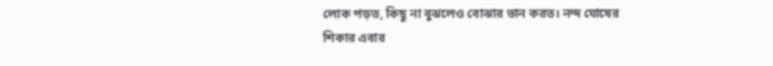লোক পড়ত, কিছু না বুঝলেও বোঝার ভান করত। নন্দ ঘোষের শিকার এবার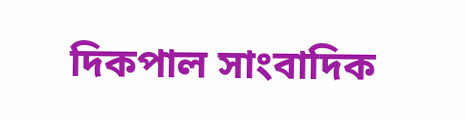দিকপাল সাংবাদিক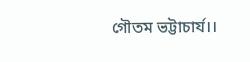গৌতম ভট্টাচার্য।।